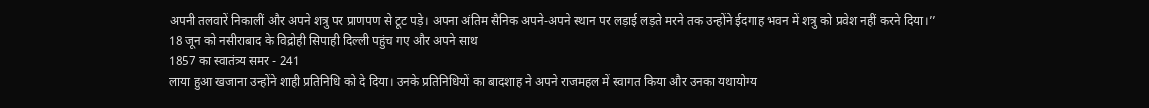अपनी तलवारें निकालीं और अपने शत्रु पर प्राणपण से टूट पड़े। अपना अंतिम सैनिक अपने-अपने स्थान पर लड़ाई लड़ते मरने तक उन्होंने ईदगाह भवन में शत्रु को प्रवेश नहीं करने दिया।’’
18 जून को नसीराबाद के विद्रोही सिपाही दिल्ली पहुंच गए और अपने साथ
1857 का स्वातंत्र्य समर - 241
लाया हुआ खजाना उन्होंने शाही प्रतिनिधि को दे दिया। उनके प्रतिनिधियों का बादशाह ने अपने राजमहल में स्वागत किया और उनका यथायोग्य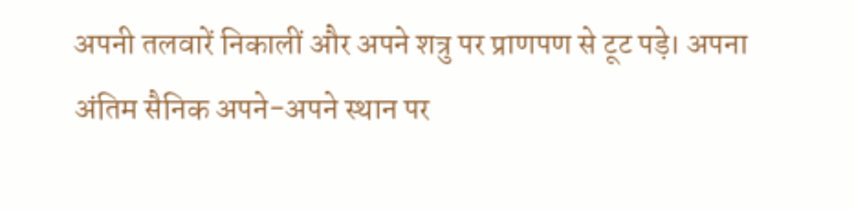अपनी तलवारें निकालीं और अपने शत्रु पर प्राणपण से टूट पड़े। अपना अंतिम सैनिक अपने-अपने स्थान पर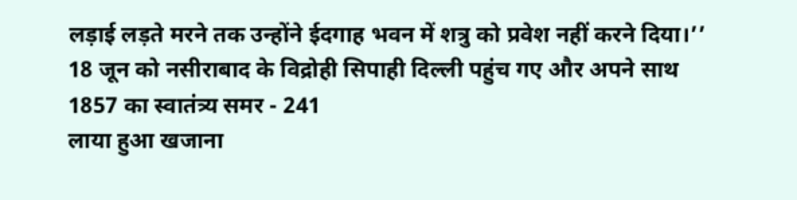लड़ाई लड़ते मरने तक उन्होंने ईदगाह भवन में शत्रु को प्रवेश नहीं करने दिया।’’
18 जून को नसीराबाद के विद्रोही सिपाही दिल्ली पहुंच गए और अपने साथ
1857 का स्वातंत्र्य समर - 241
लाया हुआ खजाना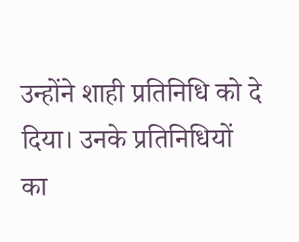उन्होंने शाही प्रतिनिधि को दे दिया। उनके प्रतिनिधियों का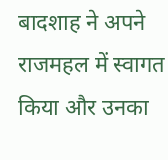बादशाह ने अपने राजमहल में स्वागत किया और उनका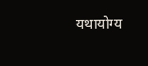यथायोग्य